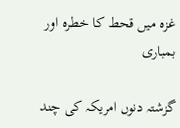غزہ میں قحط کا خطرہ اور بمباری

گزشتہ دنوں امریکہ کی چند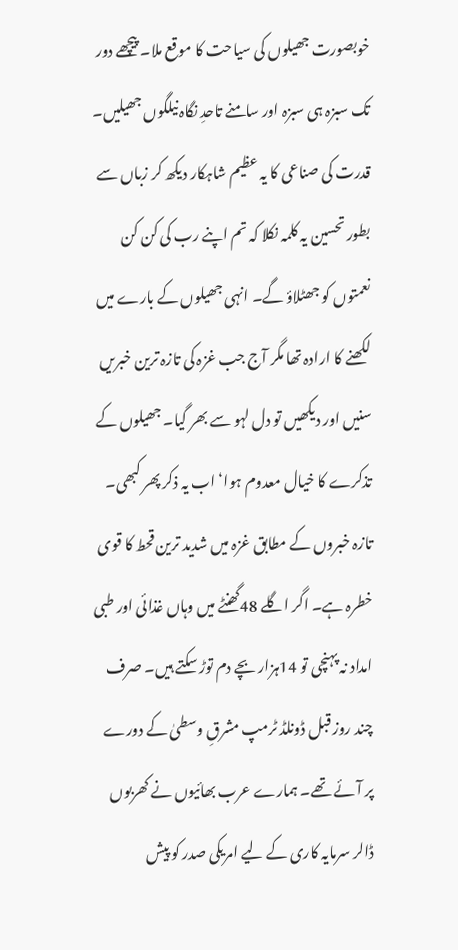خوبصورت جھیلوں کی سیاحت کا موقع ملا۔ پیچھے دور تک سبزہ ہی سبزہ اور سامنے تاحدِ نگاہ نیلگوں جھیلیں۔ قدرت کی صناعی کا یہ عظیم شاہکار دیکھ کر زباں سے بطور تحسین یہ کلمہ نکلا کہ تم اپنے رب کی کن کن نعمتوں کو جھٹلاؤ گے۔ انہی جھیلوں کے بارے میں لکھنے کا ارادہ تھا مگر آج جب غزہ کی تازہ ترین خبریں سنیں اور دیکھیں تو دل لہو سے بھر گیا۔ جھیلوں کے تذکرے کا خیال معدوم ہوا‘ اب یہ ذکر پھر کبھی۔
تازہ خبروں کے مطابق غزہ میں شدید ترین قحط کا قوی خطرہ ہے۔ اگر اگلے 48گھنٹے میں وہاں غذائی اور طبی امداد نہ پہنچی تو 14ہزار بچے دم توڑ سکتے ہیں۔ صرف چند روز قبل ڈونلڈ ٹرمپ مشرقِ وسطیٰ کے دورے پر آئے تھے۔ ہمارے عرب بھائیوں نے کھربوں ڈالر سرمایہ کاری کے لیے امریکی صدر کو پیش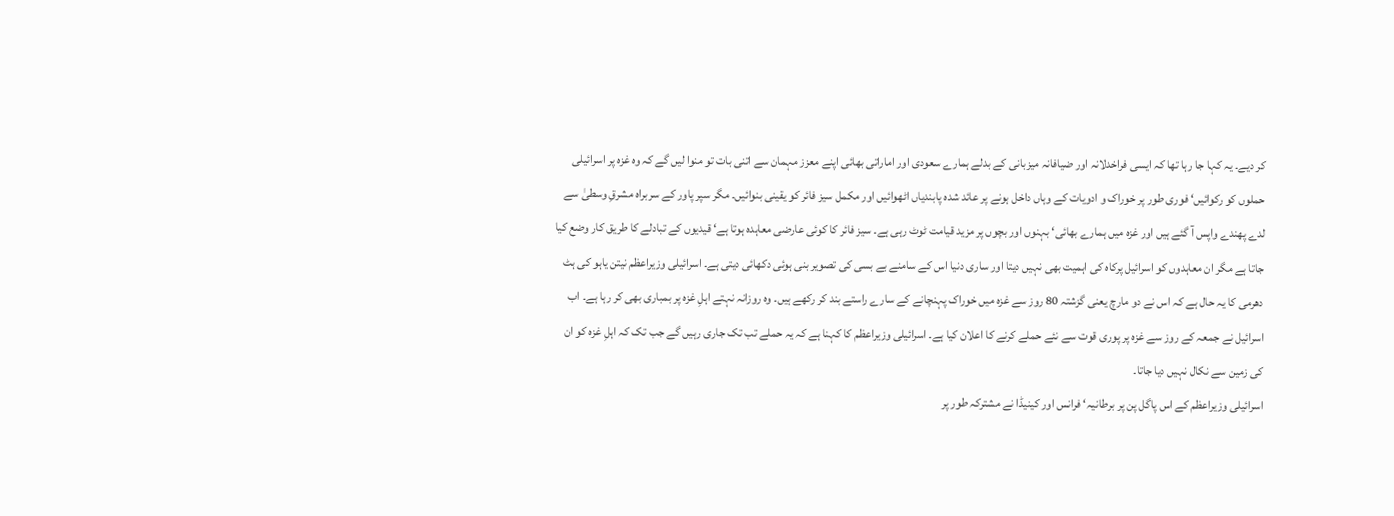کر دیے۔ یہ کہا جا رہا تھا کہ ایسی فراخدلانہ اور ضیافانہ میزبانی کے بدلے ہمارے سعودی اور اماراتی بھائی اپنے معزز مہمان سے اتنی بات تو منوا لیں گے کہ وہ غزہ پر اسرائیلی حملوں کو رکوائیں‘ فوری طور پر خوراک و ادویات کے وہاں داخل ہونے پر عائد شدہ پابندیاں اٹھوائیں اور مکمل سیز فائر کو یقینی بنوائیں۔ مگر سپر پاور کے سربراہ مشرقِ وسطیٰ سے لدے پھندے واپس آ گئے ہیں اور غزہ میں ہمارے بھائی‘ بہنوں اور بچوں پر مزید قیامت ٹوٹ رہی ہے۔ سیز فائر کا کوئی عارضی معاہدہ ہوتا ہے‘ قیدیوں کے تبادلے کا طریق کار وضع کیا جاتا ہے مگر ان معاہدوں کو اسرائیل پرکاہ کی اہمیت بھی نہیں دیتا اور ساری دنیا اس کے سامنے بے بسی کی تصویر بنی ہوئی دکھائی دیتی ہے۔ اسرائیلی وزیراعظم نیتن یاہو کی ہٹ دھرمی کا یہ حال ہے کہ اس نے دو مارچ یعنی گزشتہ 80 روز سے غزہ میں خوراک پہنچانے کے سارے راستے بند کر رکھے ہیں۔ وہ روزانہ نہتے اہلِ غزہ پر بمباری بھی کر رہا ہے۔ اب اسرائیل نے جمعہ کے روز سے غزہ پر پوری قوت سے نئے حملے کرنے کا اعلان کیا ہے۔ اسرائیلی وزیراعظم کا کہنا ہے کہ یہ حملے تب تک جاری رہیں گے جب تک کہ اہلِ غزہ کو ان کی زمین سے نکال نہیں دیا جاتا۔
اسرائیلی وزیراعظم کے اس پاگل پن پر برطانیہ‘ فرانس اور کینیڈا نے مشترکہ طور پر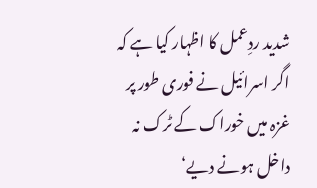شدید ردِعمل کا اظہار کیا ہے کہ اگر اسرائیل نے فوری طور پر غزہ میں خوراک کے ٹرک نہ داخل ہونے دیے‘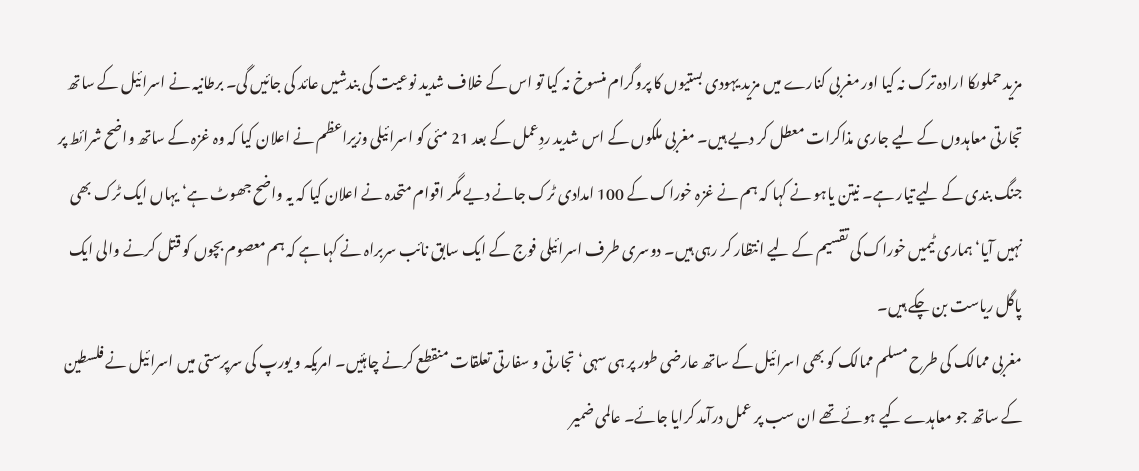مزید حملوںکا ارادہ ترک نہ کیا اور مغربی کنارے میں مزید یہودی بستیوں کا پروگرام منسوخ نہ کیا تو اس کے خلاف شدید نوعیت کی بندشیں عائد کی جائیں گی۔ برطانیہ نے اسرائیل کے ساتھ تجارتی معاہدوں کے لیے جاری مذاکرات معطل کر دیے ہیں۔ مغربی ملکوں کے اس شدید ردِعمل کے بعد 21 مئی کو اسرائیلی وزیراعظم نے اعلان کیا کہ وہ غزہ کے ساتھ واضح شرائط پر جنگ بندی کے لیے تیار ہے۔ نیتن یاہو نے کہا کہ ہم نے غزہ خوراک کے 100 امدادی ٹرک جانے دیے مگر اقوام متحدہ نے اعلان کیا کہ یہ واضح جھوٹ ہے‘ یہاں ایک ٹرک بھی نہیں آیا‘ ہماری ٹیمیں خوراک کی تقسیم کے لیے انتظار کر رہی ہیں۔ دوسری طرف اسرائیلی فوج کے ایک سابق نائب سربراہ نے کہا ہے کہ ہم معصوم بچوں کو قتل کرنے والی ایک پاگل ریاست بن چکے ہیں۔
مغربی ممالک کی طرح مسلم ممالک کو بھی اسرائیل کے ساتھ عارضی طور پر ہی سہی‘ تجارتی و سفارتی تعلقات منقطع کرنے چاہئیں۔ امریکہ و یورپ کی سرپرستی میں اسرائیل نے فلسطین کے ساتھ جو معاہدے کیے ہوئے تھے ان سب پر عمل درآمد کرایا جائے۔ عالمی ضمیر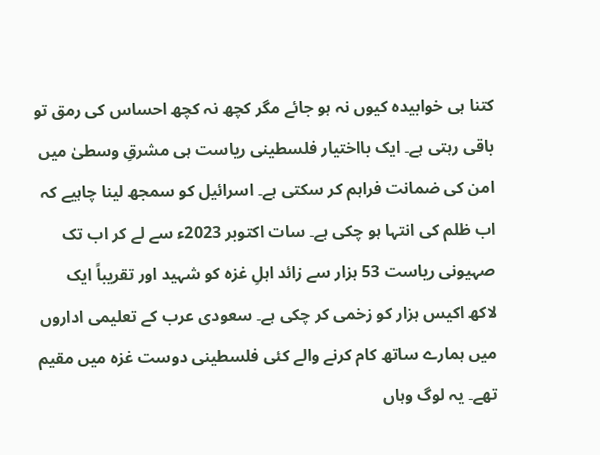کتنا ہی خوابیدہ کیوں نہ ہو جائے مگر کچھ نہ کچھ احساس کی رمق تو باقی رہتی ہے۔ ایک بااختیار فلسطینی ریاست ہی مشرقِ وسطیٰ میں امن کی ضمانت فراہم کر سکتی ہے۔ اسرائیل کو سمجھ لینا چاہیے کہ اب ظلم کی انتہا ہو چکی ہے۔ سات اکتوبر 2023ء سے لے کر اب تک صہیونی ریاست 53 ہزار سے زائد اہلِ غزہ کو شہید اور تقریباً ایک لاکھ اکیس ہزار کو زخمی کر چکی ہے۔ سعودی عرب کے تعلیمی اداروں میں ہمارے ساتھ کام کرنے والے کئی فلسطینی دوست غزہ میں مقیم تھے۔ یہ لوگ وہاں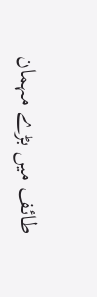طائف میں بڑے مہمان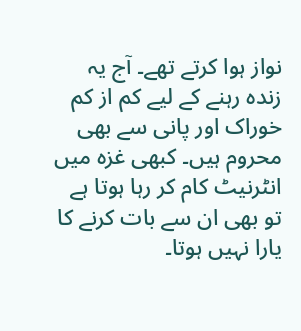نواز ہوا کرتے تھے۔ آج یہ زندہ رہنے کے لیے کم از کم خوراک اور پانی سے بھی محروم ہیں۔ کبھی غزہ میں انٹرنیٹ کام کر رہا ہوتا ہے تو بھی ان سے بات کرنے کا یارا نہیں ہوتا۔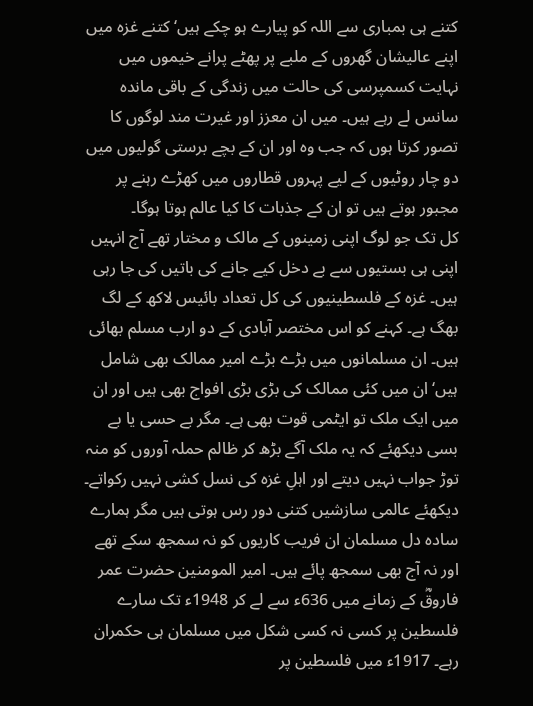کتنے ہی بمباری سے اللہ کو پیارے ہو چکے ہیں‘ کتنے غزہ میں اپنے عالیشان گھروں کے ملبے پر پھٹے پرانے خیموں میں نہایت کسمپرسی کی حالت میں زندگی کے باقی ماندہ سانس لے رہے ہیں۔ میں ان معزز اور غیرت مند لوگوں کا تصور کرتا ہوں کہ جب وہ اور ان کے بچے برستی گولیوں میں دو چار روٹیوں کے لیے پہروں قطاروں میں کھڑے رہنے پر مجبور ہوتے ہیں تو ان کے جذبات کا کیا عالم ہوتا ہوگا۔
کل تک جو لوگ اپنی زمینوں کے مالک و مختار تھے آج انہیں اپنی ہی بستیوں سے بے دخل کیے جانے کی باتیں کی جا رہی ہیں۔ غزہ کے فلسطینیوں کی کل تعداد بائیس لاکھ کے لگ بھگ ہے۔ کہنے کو اس مختصر آبادی کے دو ارب مسلم بھائی ہیں۔ ان مسلمانوں میں بڑے بڑے امیر ممالک بھی شامل ہیں‘ ان میں کئی ممالک کی بڑی بڑی افواج بھی ہیں اور ان میں ایک ملک تو ایٹمی قوت بھی ہے۔ مگر بے حسی یا بے بسی دیکھئے کہ یہ ملک آگے بڑھ کر ظالم حملہ آوروں کو منہ توڑ جواب نہیں دیتے اور اہلِ غزہ کی نسل کشی نہیں رکواتے۔
دیکھئے عالمی سازشیں کتنی دور رس ہوتی ہیں مگر ہمارے سادہ دل مسلمان ان فریب کاریوں کو نہ سمجھ سکے تھے اور نہ آج بھی سمجھ پائے ہیں۔ امیر المومنین حضرت عمر فاروقؓ کے زمانے میں 636ء سے لے کر 1948ء تک سارے فلسطین پر کسی نہ کسی شکل میں مسلمان ہی حکمران رہے۔ 1917ء میں فلسطین پر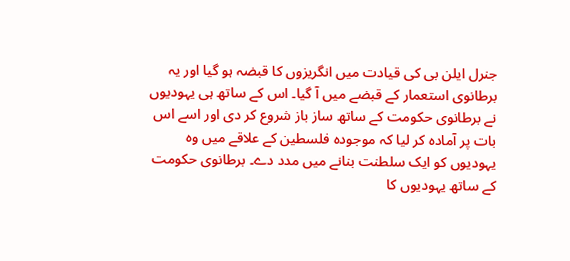جنرل ایلن بی کی قیادت میں انگریزوں کا قبضہ ہو گیا اور یہ برطانوی استعمار کے قبضے میں آ گیا۔ اس کے ساتھ ہی یہودیوں نے برطانوی حکومت کے ساتھ ساز باز شروع کر دی اور اسے اس بات پر آمادہ کر لیا کہ موجودہ فلسطین کے علاقے میں وہ یہودیوں کو ایک سلطنت بنانے میں مدد دے۔ برطانوی حکومت کے ساتھ یہودیوں کا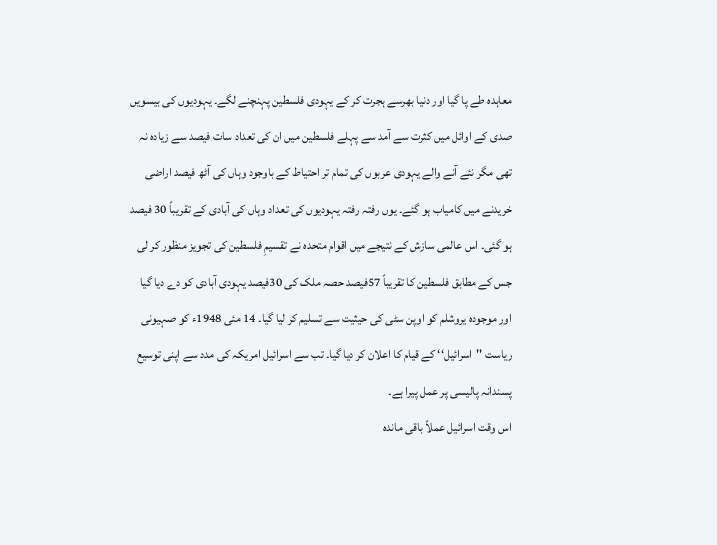معاہدہ طے پا گیا اور دنیا بھرسے ہجرت کر کے یہودی فلسطین پہنچنے لگے۔ یہودیوں کی بیسویں صدی کے اوائل میں کثرت سے آمد سے پہلے فلسطین میں ان کی تعداد سات فیصد سے زیادہ نہ تھی مگر نئے آنے والے یہودی عربوں کی تمام تر احتیاط کے باوجود وہاں کی آٹھ فیصد اراضی خریدنے میں کامیاب ہو گئے۔ یوں رفتہ رفتہ یہودیوں کی تعداد وہاں کی آبادی کے تقریباً 30 فیصد ہو گئی۔ اس عالمی سازش کے نتیجے میں اقوام متحدہ نے تقسیمِ فلسطین کی تجویز منظور کر لی جس کے مطابق فلسطین کا تقریباً 57فیصد حصہ ملک کی 30فیصد یہودی آبادی کو دے دیا گیا اور موجودہ یروشلم کو اوپن سٹی کی حیثیت سے تسلیم کر لیا گیا۔ 14 مئی 1948ء کو صہیونی ریاست ''اسرائیل‘‘ کے قیام کا اعلان کر دیا گیا۔ تب سے اسرائیل امریکہ کی مدد سے اپنی توسیع پسندانہ پالیسی پر عمل پیرا ہے۔
اس وقت اسرائیل عملاً باقی ماندہ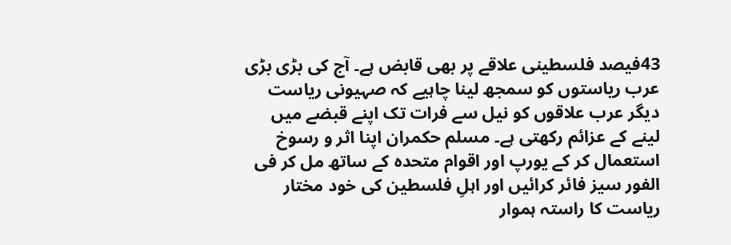43فیصد فلسطینی علاقے پر بھی قابض ہے۔ آج کی بڑی بڑی عرب ریاستوں کو سمجھ لینا چاہیے کہ صہیونی ریاست دیگر عرب علاقوں کو نیل سے فرات تک اپنے قبضے میں لینے کے عزائم رکھتی ہے۔ مسلم حکمران اپنا اثر و رسوخ استعمال کر کے یورپ اور اقوام متحدہ کے ساتھ مل کر فی الفور سیز فائر کرائیں اور اہلِ فلسطین کی خود مختار ریاست کا راستہ ہموار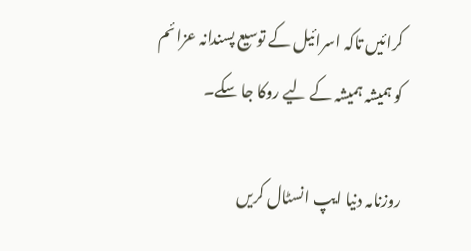کرائیں تاکہ اسرائیل کے توسیع پسندانہ عزائم کو ہمیشہ ہمیشہ کے لیے روکا جا سکے۔

روزنامہ دنیا ایپ انسٹال کریں